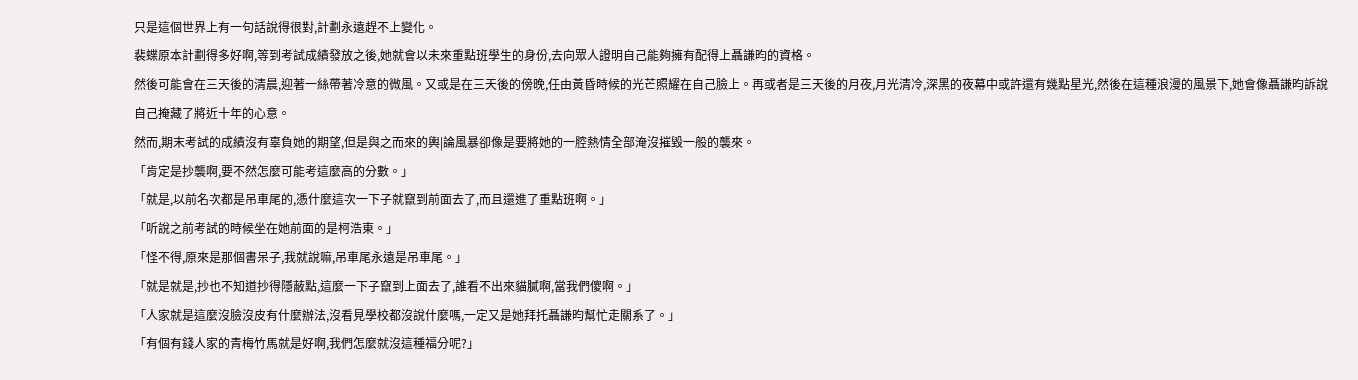只是這個世界上有一句話說得很對,計劃永遠趕不上變化。
裴蝶原本計劃得多好啊,等到考試成績發放之後,她就會以未來重點班學生的身份,去向眾人證明自己能夠擁有配得上聶謙昀的資格。
然後可能會在三天後的清晨,迎著一絲帶著冷意的微風。又或是在三天後的傍晚,任由黃昏時候的光芒照耀在自己臉上。再或者是三天後的月夜,月光清冷,深黑的夜幕中或許還有幾點星光,然後在這種浪漫的風景下,她會像聶謙昀訴說自己掩藏了將近十年的心意。
然而,期末考試的成績沒有辜負她的期望,但是與之而來的輿|論風暴卻像是要將她的一腔熱情全部淹沒摧毀一般的襲來。
「肯定是抄襲啊,要不然怎麼可能考這麼高的分數。」
「就是,以前名次都是吊車尾的,憑什麼這次一下子就竄到前面去了,而且還進了重點班啊。」
「听說之前考試的時候坐在她前面的是柯浩東。」
「怪不得,原來是那個書呆子,我就說嘛,吊車尾永遠是吊車尾。」
「就是就是,抄也不知道抄得隱蔽點,這麼一下子竄到上面去了,誰看不出來貓膩啊,當我們傻啊。」
「人家就是這麼沒臉沒皮有什麼辦法,沒看見學校都沒說什麼嗎,一定又是她拜托聶謙昀幫忙走關系了。」
「有個有錢人家的青梅竹馬就是好啊,我們怎麼就沒這種福分呢?」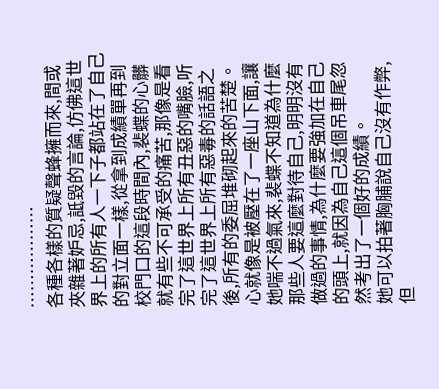………………
各種各樣的質疑聲蜂擁而來,間或夾雜著妒忌,詆毀的言論,仿佛這世界上的所有人一下子都站在了自己的對立面一樣,從拿到成績單再到校門口的這段時間內,裴蝶的心髒就有些不可承受的痛苦,那像是看完了這世界上所有丑惡的嘴臉,听完了這世界上所有惡毒的話語之後,所有的委屈堆砌起來的苦楚。
心就像是被壓在了一座山下面,讓她喘不過氣來,裴蝶不知道為什麼那些人要這麼對待自己,明明沒有做過的事情,為什麼要強加在自己的頭上,就因為自己這個吊車尾忽然考出了一個好的成績。
她可以拍著胸脯說自己沒有作弊,但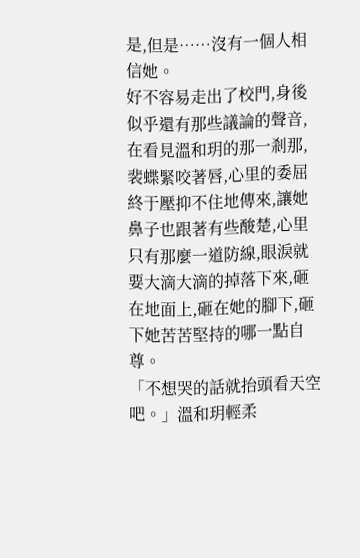是,但是……沒有一個人相信她。
好不容易走出了校門,身後似乎還有那些議論的聲音,在看見溫和玥的那一剎那,裴蝶緊咬著唇,心里的委屈終于壓抑不住地傳來,讓她鼻子也跟著有些酸楚,心里只有那麼一道防線,眼淚就要大滴大滴的掉落下來,砸在地面上,砸在她的腳下,砸下她苦苦堅持的哪一點自尊。
「不想哭的話就抬頭看天空吧。」溫和玥輕柔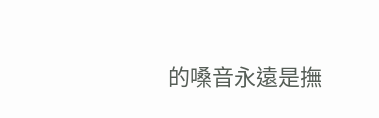的嗓音永遠是撫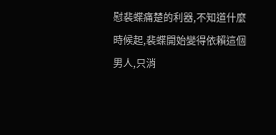慰裴蝶痛楚的利器,不知道什麼時候起,裴蝶開始變得依賴這個男人,只消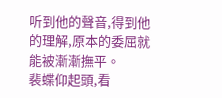听到他的聲音,得到他的理解,原本的委屈就能被漸漸撫平。
裴蝶仰起頭,看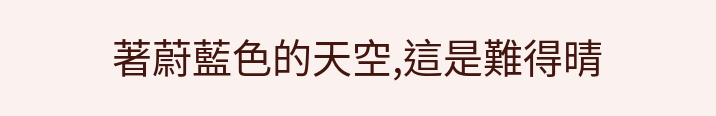著蔚藍色的天空,這是難得晴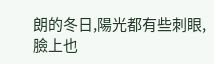朗的冬日,陽光都有些刺眼,臉上也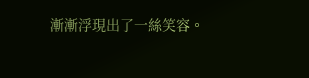漸漸浮現出了一絲笑容。